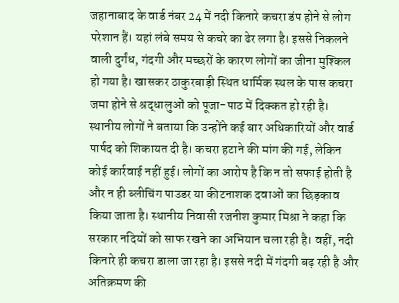जहानाबाद के वार्ड नंबर 24 में नदी किनारे कचरा डंप होने से लोग परेशान हैं। यहां लंबे समय से कचरे का ढेर लगा है। इससे निकलने वाली दुर्गंध, गंदगी और मच्छरों के कारण लोगों का जीना मुश्किल हो गया है। खासकर ठाकुरबाड़ी स्थित धार्मिक स्थल के पास कचरा जमा होने से श्रद्धालुओं को पूजा-पाठ में दिक्कत हो रही है। स्थानीय लोगों ने बताया कि उन्होंने कई बार अधिकारियों और वार्ड पार्षद को शिकायत दी है। कचरा हटाने की मांग की गई, लेकिन कोई कार्रवाई नहीं हुई। लोगों का आरोप है कि न तो सफाई होती है और न ही ब्लीचिंग पाउडर या कीटनाशक दवाओं का छिड़काव किया जाता है। स्थानीय निवासी रजनीश कुमार मिश्रा ने कहा कि सरकार नदियों को साफ रखने का अभियान चला रही है। वहीं, नदी किनारे ही कचरा डाला जा रहा है। इससे नदी में गंदगी बढ़ रही है और अतिक्रमण की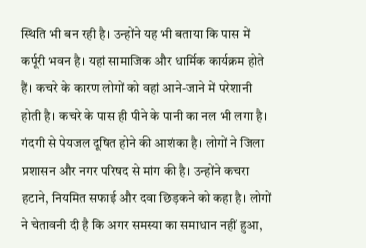स्थिति भी बन रही है। उन्होंने यह भी बताया कि पास में कर्पूरी भवन है। यहां सामाजिक और धार्मिक कार्यक्रम होते हैं। कचरे के कारण लोगों को वहां आने-जाने में परेशानी होती है। कचरे के पास ही पीने के पानी का नल भी लगा है। गंदगी से पेयजल दूषित होने की आशंका है। लोगों ने जिला प्रशासन और नगर परिषद से मांग की है। उन्होंने कचरा हटाने, नियमित सफाई और दवा छिड़कने को कहा है। लोगों ने चेतावनी दी है कि अगर समस्या का समाधान नहीं हुआ,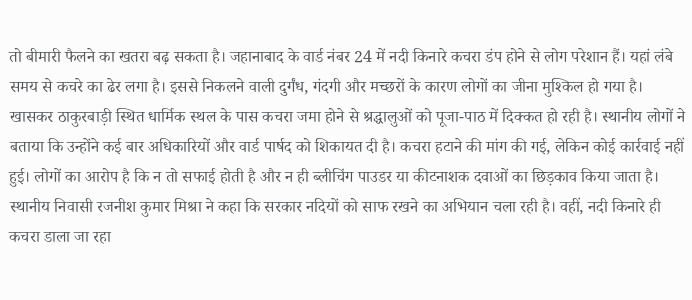तो बीमारी फैलने का खतरा बढ़ सकता है। जहानाबाद के वार्ड नंबर 24 में नदी किनारे कचरा डंप होने से लोग परेशान हैं। यहां लंबे समय से कचरे का ढेर लगा है। इससे निकलने वाली दुर्गंध, गंदगी और मच्छरों के कारण लोगों का जीना मुश्किल हो गया है। खासकर ठाकुरबाड़ी स्थित धार्मिक स्थल के पास कचरा जमा होने से श्रद्धालुओं को पूजा-पाठ में दिक्कत हो रही है। स्थानीय लोगों ने बताया कि उन्होंने कई बार अधिकारियों और वार्ड पार्षद को शिकायत दी है। कचरा हटाने की मांग की गई, लेकिन कोई कार्रवाई नहीं हुई। लोगों का आरोप है कि न तो सफाई होती है और न ही ब्लीचिंग पाउडर या कीटनाशक दवाओं का छिड़काव किया जाता है। स्थानीय निवासी रजनीश कुमार मिश्रा ने कहा कि सरकार नदियों को साफ रखने का अभियान चला रही है। वहीं, नदी किनारे ही कचरा डाला जा रहा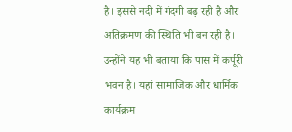है। इससे नदी में गंदगी बढ़ रही है और अतिक्रमण की स्थिति भी बन रही है। उन्होंने यह भी बताया कि पास में कर्पूरी भवन है। यहां सामाजिक और धार्मिक कार्यक्रम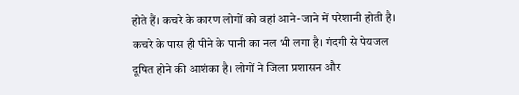होते हैं। कचरे के कारण लोगों को वहां आने-जाने में परेशानी होती है। कचरे के पास ही पीने के पानी का नल भी लगा है। गंदगी से पेयजल दूषित होने की आशंका है। लोगों ने जिला प्रशासन और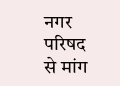नगर परिषद से मांग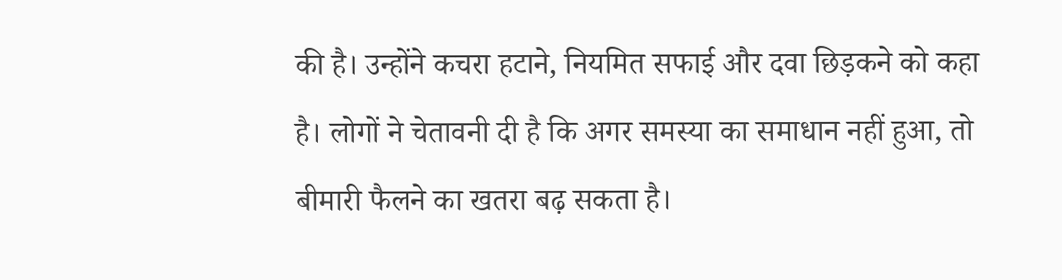की है। उन्होंने कचरा हटाने, नियमित सफाई और दवा छिड़कने को कहा है। लोगों ने चेतावनी दी है कि अगर समस्या का समाधान नहीं हुआ, तो बीमारी फैलने का खतरा बढ़ सकता है।